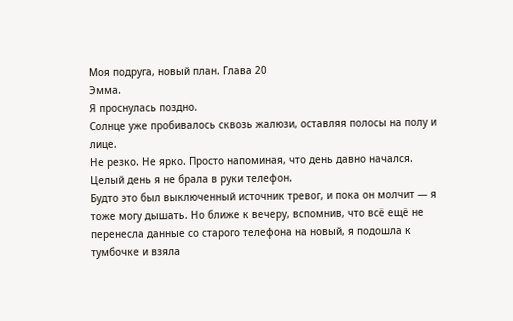Моя подруга, новый план. Глава 20
Эмма.
Я проснулась поздно.
Солнце уже пробивалось сквозь жалюзи, оставляя полосы на полу и лице.
Не резко. Не ярко. Просто напоминая, что день давно начался.
Целый день я не брала в руки телефон.
Будто это был выключенный источник тревог, и пока он молчит — я тоже могу дышать. Но ближе к вечеру, вспомнив, что всё ещё не перенесла данные со старого телефона на новый, я подошла к тумбочке и взяла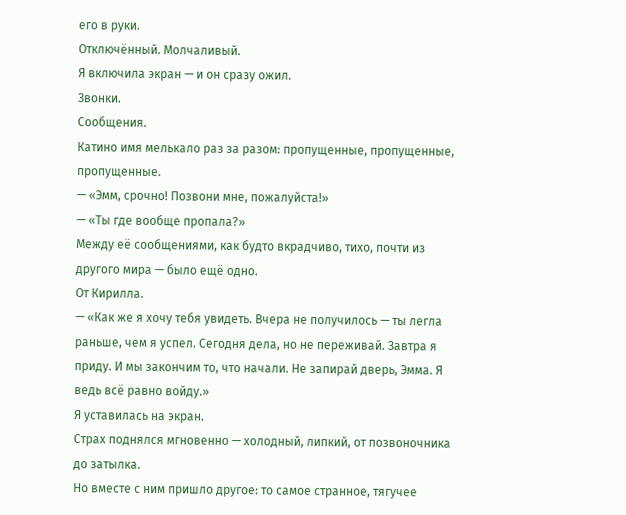его в руки.
Отключённый. Молчаливый.
Я включила экран — и он сразу ожил.
Звонки.
Сообщения.
Катино имя мелькало раз за разом: пропущенные, пропущенные, пропущенные.
— «Эмм, срочно! Позвони мне, пожалуйста!»
— «Ты где вообще пропала?»
Между её сообщениями, как будто вкрадчиво, тихо, почти из другого мира — было ещё одно.
От Кирилла.
— «Как же я хочу тебя увидеть. Вчера не получилось — ты легла раньше, чем я успел. Сегодня дела, но не переживай. Завтра я приду. И мы закончим то, что начали. Не запирай дверь, Эмма. Я ведь всё равно войду.»
Я уставилась на экран.
Страх поднялся мгновенно — холодный, липкий, от позвоночника до затылка.
Но вместе с ним пришло другое: то самое странное, тягучее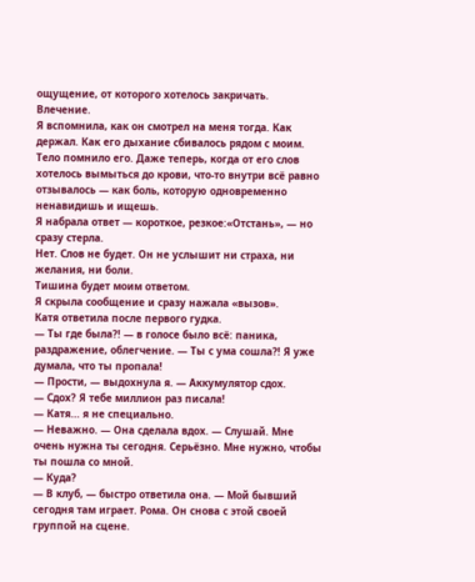ощущение, от которого хотелось закричать.
Влечение.
Я вспомнила, как он смотрел на меня тогда. Как держал. Как его дыхание сбивалось рядом с моим. Тело помнило его. Даже теперь, когда от его слов хотелось вымыться до крови, что-то внутри всё равно отзывалось — как боль, которую одновременно ненавидишь и ищешь.
Я набрала ответ — короткое, резкое:«Отстань», — но сразу стерла.
Нет. Слов не будет. Он не услышит ни страха, ни желания, ни боли.
Тишина будет моим ответом.
Я скрыла сообщение и сразу нажала «вызов».
Катя ответила после первого гудка.
— Ты где была?! — в голосе было всё: паника, раздражение, облегчение. — Ты с ума сошла?! Я уже думала, что ты пропала!
— Прости, — выдохнула я. — Аккумулятор сдох.
— Сдох? Я тебе миллион раз писала!
— Катя... я не специально.
— Неважно. — Она сделала вдох. — Слушай. Мне очень нужна ты сегодня. Серьёзно. Мне нужно, чтобы ты пошла со мной.
— Куда?
— В клуб, — быстро ответила она. — Мой бывший сегодня там играет. Рома. Он снова с этой своей группой на сцене.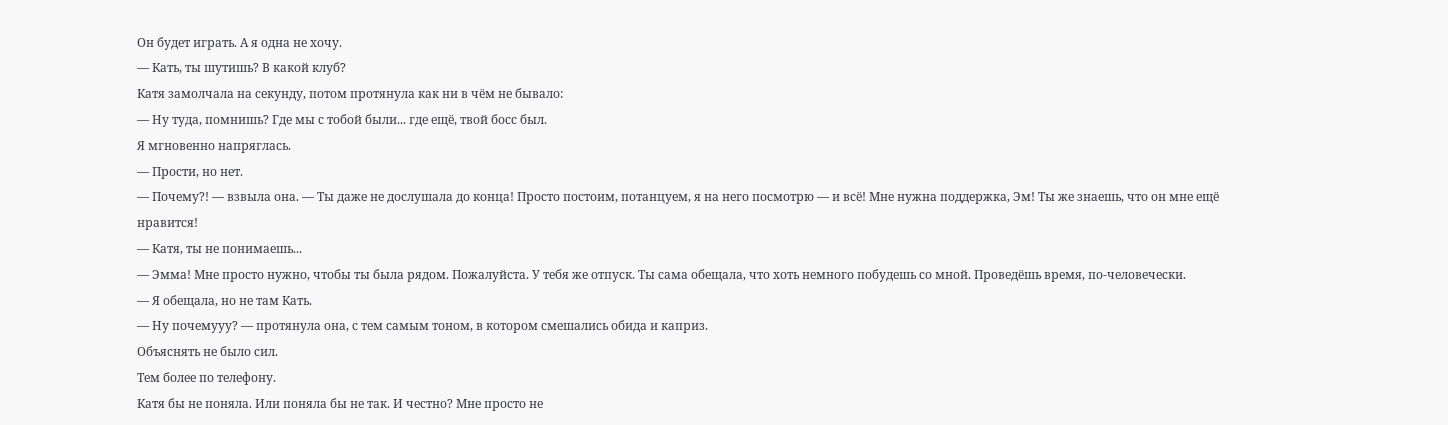Он будет играть. А я одна не хочу.
— Кать, ты шутишь? В какой клуб?
Катя замолчала на секунду, потом протянула как ни в чём не бывало:
— Ну туда, помнишь? Где мы с тобой были... где ещё, твой босс был.
Я мгновенно напряглась.
— Прости, но нет.
— Почему?! — взвыла она. — Ты даже не дослушала до конца! Просто постоим, потанцуем, я на него посмотрю — и всё! Мне нужна поддержка, Эм! Ты же знаешь, что он мне ещё нравится!
— Катя, ты не понимаешь...
— Эмма! Мне просто нужно, чтобы ты была рядом. Пожалуйста. У тебя же отпуск. Ты сама обещала, что хоть немного побудешь со мной. Проведёшь время, по-человечески.
— Я обещала, но не там Кать.
— Ну почемууу? — протянула она, с тем самым тоном, в котором смешались обида и каприз.
Объяснять не было сил.
Тем более по телефону.
Катя бы не поняла. Или поняла бы не так. И честно? Мне просто не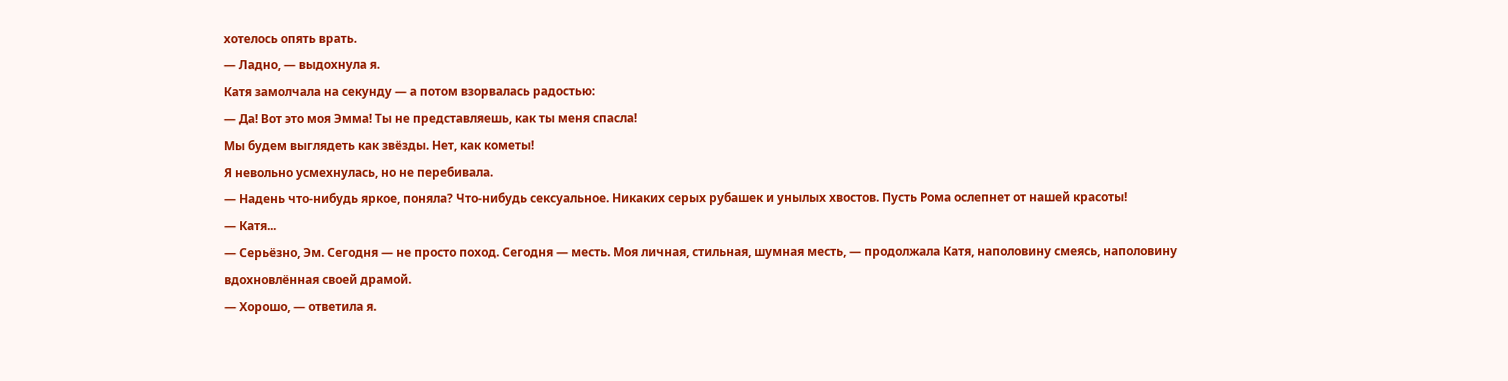хотелось опять врать.
— Ладно, — выдохнула я.
Катя замолчала на секунду — а потом взорвалась радостью:
— Да! Вот это моя Эмма! Ты не представляешь, как ты меня спасла!
Мы будем выглядеть как звёзды. Нет, как кометы!
Я невольно усмехнулась, но не перебивала.
— Надень что-нибудь яркое, поняла? Что-нибудь сексуальное. Никаких серых рубашек и унылых хвостов. Пусть Рома ослепнет от нашей красоты!
— Катя...
— Серьёзно, Эм. Сегодня — не просто поход. Сегодня — месть. Моя личная, стильная, шумная месть, — продолжала Катя, наполовину смеясь, наполовину вдохновлённая своей драмой.
— Хорошо, — ответила я.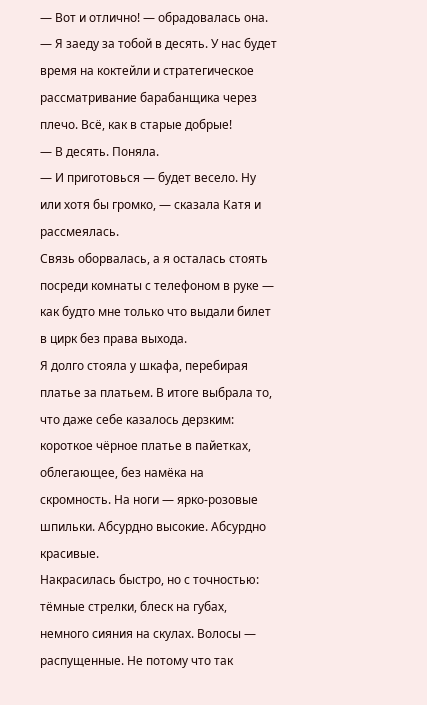— Вот и отлично! — обрадовалась она. — Я заеду за тобой в десять. У нас будет время на коктейли и стратегическое рассматривание барабанщика через плечо. Всё, как в старые добрые!
— В десять. Поняла.
— И приготовься — будет весело. Ну или хотя бы громко, — сказала Катя и рассмеялась.
Связь оборвалась, а я осталась стоять посреди комнаты с телефоном в руке — как будто мне только что выдали билет в цирк без права выхода.
Я долго стояла у шкафа, перебирая платье за платьем. В итоге выбрала то, что даже себе казалось дерзким: короткое чёрное платье в пайетках, облегающее, без намёка на скромность. На ноги — ярко-розовые шпильки. Абсурдно высокие. Абсурдно красивые.
Накрасилась быстро, но с точностью: тёмные стрелки, блеск на губах, немного сияния на скулах. Волосы — распущенные. Не потому что так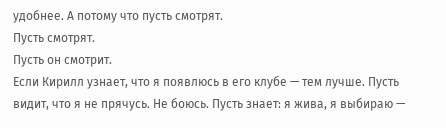удобнее. А потому что пусть смотрят.
Пусть смотрят.
Пусть он смотрит.
Если Кирилл узнает, что я появлюсь в его клубе — тем лучше. Пусть видит, что я не прячусь. Не боюсь. Пусть знает: я жива, я выбираю —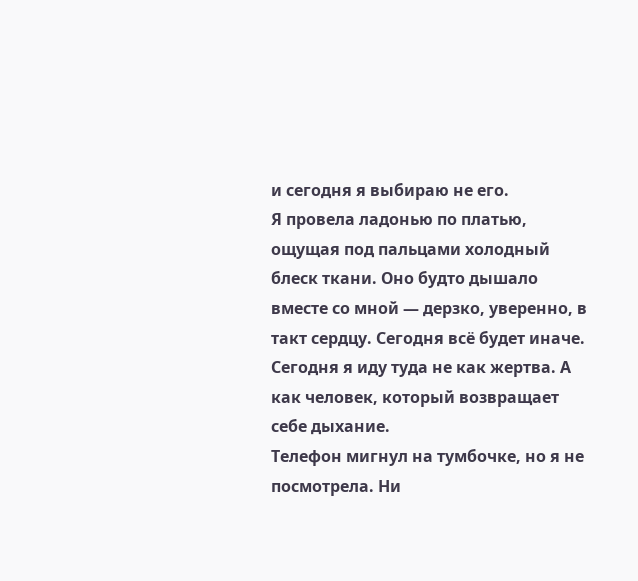и сегодня я выбираю не его.
Я провела ладонью по платью, ощущая под пальцами холодный блеск ткани. Оно будто дышало вместе со мной — дерзко, уверенно, в такт сердцу. Сегодня всё будет иначе. Сегодня я иду туда не как жертва. А как человек, который возвращает себе дыхание.
Телефон мигнул на тумбочке, но я не посмотрела. Ни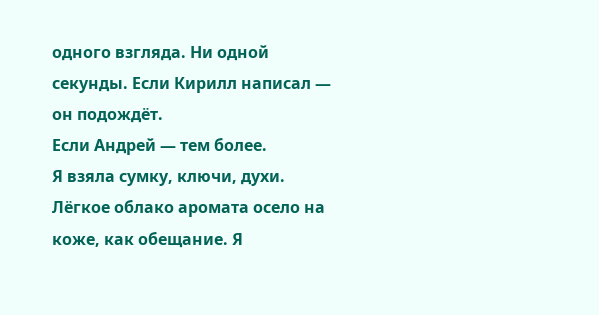одного взгляда. Ни одной секунды. Если Кирилл написал — он подождёт.
Если Андрей — тем более.
Я взяла сумку, ключи, духи.
Лёгкое облако аромата осело на коже, как обещание. Я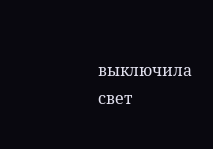выключила свет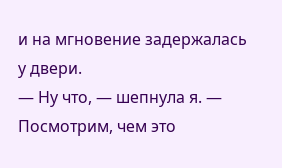и на мгновение задержалась у двери.
— Ну что, — шепнула я. — Посмотрим, чем это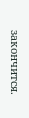закончится.